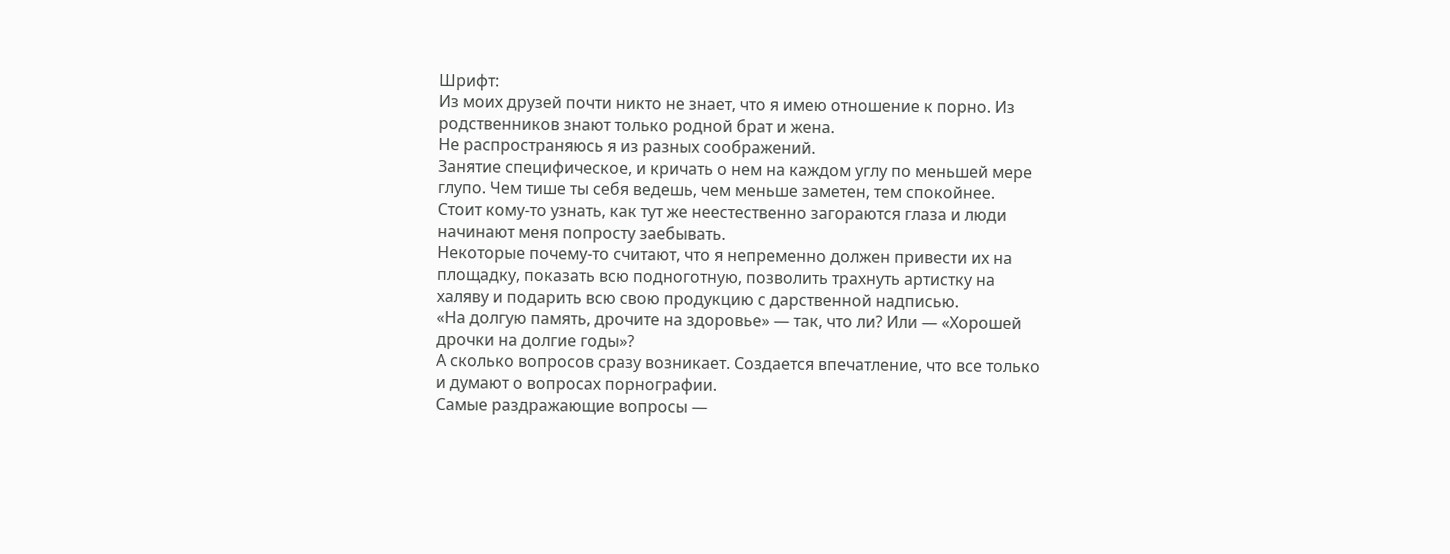Шрифт:
Из моих друзей почти никто не знает, что я имею отношение к порно. Из родственников знают только родной брат и жена.
Не распространяюсь я из разных соображений.
Занятие специфическое, и кричать о нем на каждом углу по меньшей мере глупо. Чем тише ты себя ведешь, чем меньше заметен, тем спокойнее.
Стоит кому-то узнать, как тут же неестественно загораются глаза и люди начинают меня попросту заебывать.
Некоторые почему-то считают, что я непременно должен привести их на площадку, показать всю подноготную, позволить трахнуть артистку на халяву и подарить всю свою продукцию с дарственной надписью.
«На долгую память, дрочите на здоровье» — так, что ли? Или — «Хорошей дрочки на долгие годы»?
А сколько вопросов сразу возникает. Создается впечатление, что все только и думают о вопросах порнографии.
Самые раздражающие вопросы —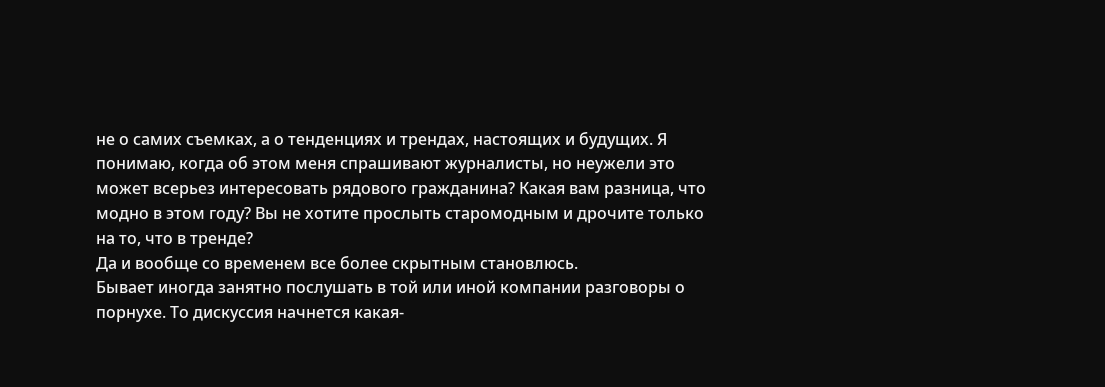не о самих съемках, а о тенденциях и трендах, настоящих и будущих. Я понимаю, когда об этом меня спрашивают журналисты, но неужели это может всерьез интересовать рядового гражданина? Какая вам разница, что модно в этом году? Вы не хотите прослыть старомодным и дрочите только на то, что в тренде?
Да и вообще со временем все более скрытным становлюсь.
Бывает иногда занятно послушать в той или иной компании разговоры о порнухе. То дискуссия начнется какая-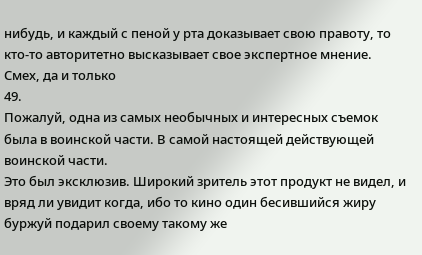нибудь, и каждый с пеной у рта доказывает свою правоту, то кто-то авторитетно высказывает свое экспертное мнение. Смех, да и только
49.
Пожалуй, одна из самых необычных и интересных съемок была в воинской части. В самой настоящей действующей воинской части.
Это был эксклюзив. Широкий зритель этот продукт не видел, и вряд ли увидит когда, ибо то кино один бесившийся жиру буржуй подарил своему такому же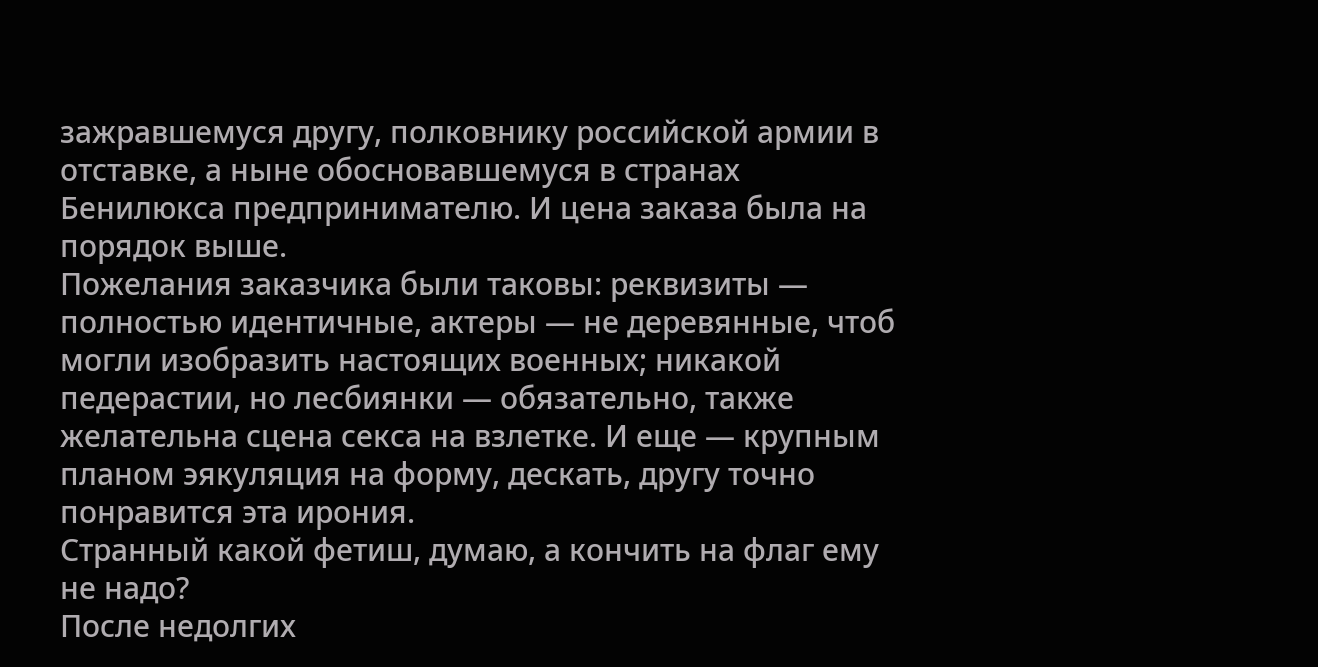зажравшемуся другу, полковнику российской армии в отставке, а ныне обосновавшемуся в странах Бенилюкса предпринимателю. И цена заказа была на порядок выше.
Пожелания заказчика были таковы: реквизиты — полностью идентичные, актеры — не деревянные, чтоб могли изобразить настоящих военных; никакой педерастии, но лесбиянки — обязательно, также желательна сцена секса на взлетке. И еще — крупным планом эякуляция на форму, дескать, другу точно понравится эта ирония.
Странный какой фетиш, думаю, а кончить на флаг ему не надо?
После недолгих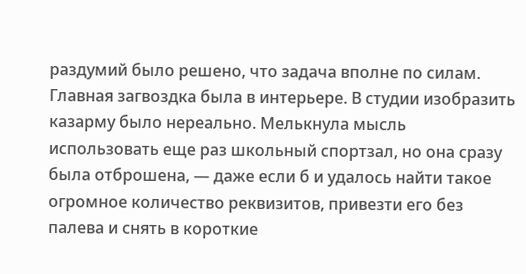раздумий было решено, что задача вполне по силам.
Главная загвоздка была в интерьере. В студии изобразить казарму было нереально. Мелькнула мысль использовать еще раз школьный спортзал, но она сразу была отброшена, — даже если б и удалось найти такое огромное количество реквизитов, привезти его без палева и снять в короткие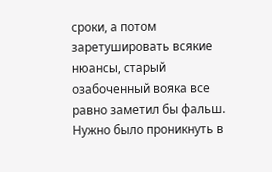сроки, а потом заретушировать всякие нюансы, старый озабоченный вояка все равно заметил бы фальш.
Нужно было проникнуть в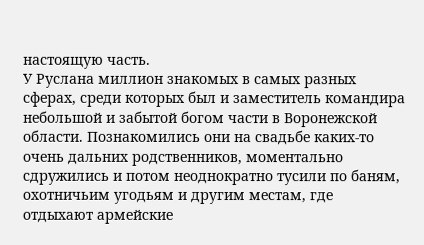настоящую часть.
У Руслана миллион знакомых в самых разных сферах, среди которых был и заместитель командира небольшой и забытой богом части в Воронежской области. Познакомились они на свадьбе каких-то очень дальних родственников, моментально сдружились и потом неоднократно тусили по баням, охотничьим угодьям и другим местам, где отдыхают армейские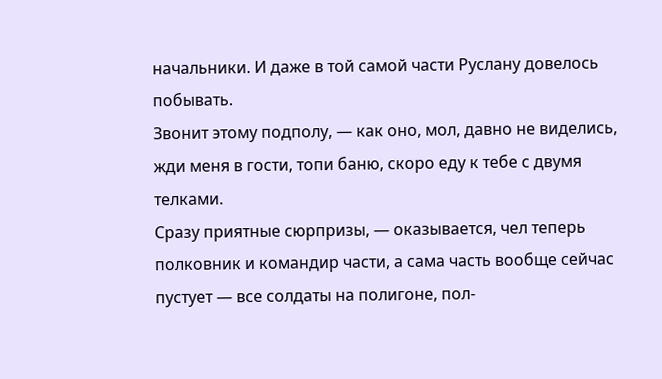начальники. И даже в той самой части Руслану довелось побывать.
Звонит этому подполу, — как оно, мол, давно не виделись, жди меня в гости, топи баню, скоро еду к тебе с двумя телками.
Сразу приятные сюрпризы, — оказывается, чел теперь полковник и командир части, а сама часть вообще сейчас пустует — все солдаты на полигоне, пол-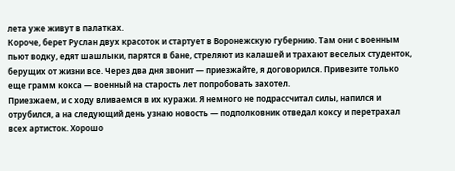лета уже живут в палатках.
Короче, берет Руслан двух красоток и стартует в Воронежскую губернию. Там они с военным пьют водку, едят шашлыки, парятся в бане, стреляют из калашей и трахают веселых студенток, берущих от жизни все. Через два дня звонит — приезжайте, я договорился. Привезите только еще грамм кокса — военный на старость лет попробовать захотел.
Приезжаем, и с ходу вливаемся в их куражи. Я немного не подрассчитал силы, напился и отрубился, а на следующий день узнаю новость — подполковник отведал коксу и перетрахал всех артисток. Хорошо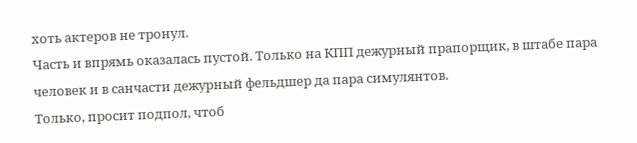хоть актеров не тронул.
Часть и впрямь оказалась пустой. Только на КПП дежурный прапорщик, в штабе пара человек и в санчасти дежурный фельдшер да пара симулянтов.
Только, просит подпол, чтоб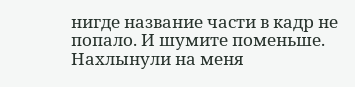нигде название части в кадр не попало. И шумите поменьше.
Нахлынули на меня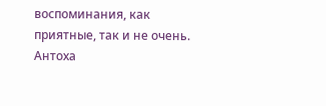воспоминания, как приятные, так и не очень. Антоха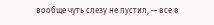вообще чуть слезу не пустил, — все в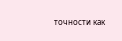точности как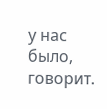у нас было, говорит.